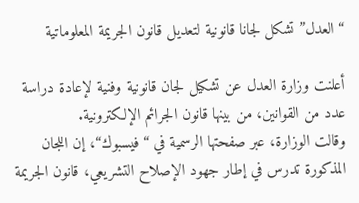“العدل” تشكل لجانا قانونية لتعديل قانون الجريمة المعلوماتية

أعلنت وزارة العدل عن تشكيل لجان قانونية وفنية لإعادة دراسة عدد من القوانين، من بينها قانون الجرائم الإلكترونية.
وقالت الوزارة، عبر صفحتها الرسمية في “فيسبوك“، إن اللجان المذكورة تدرس في إطار جهود الإصلاح التشريعي، قانون الجريمة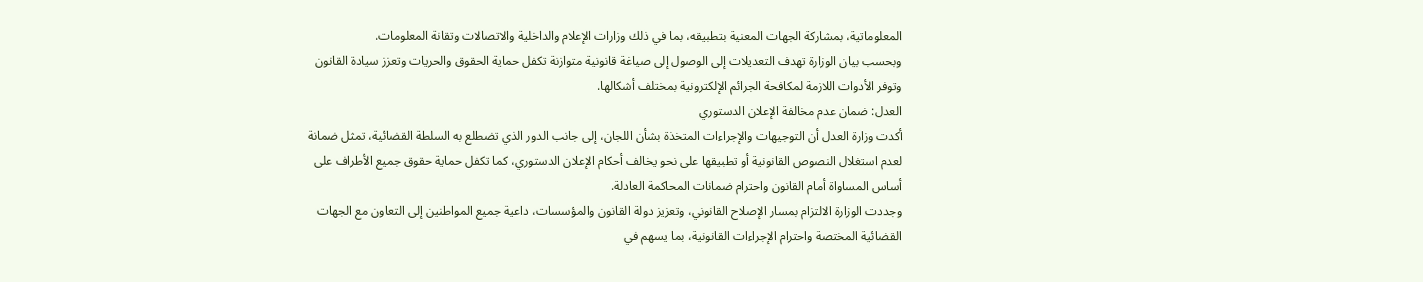المعلوماتية، بمشاركة الجهات المعنية بتطبيقه، بما في ذلك وزارات الإعلام والداخلية والاتصالات وتقانة المعلومات.
وبحسب بيان الوزارة تهدف التعديلات إلى الوصول إلى صياغة قانونية متوازنة تكفل حماية الحقوق والحريات وتعزز سيادة القانون وتوفر الأدوات اللازمة لمكافحة الجرائم الإلكترونية بمختلف أشكالها.
العدل: ضمان عدم مخالفة الإعلان الدستوري
أكدت وزارة العدل أن التوجيهات والإجراءات المتخذة بشأن اللجان، إلى جانب الدور الذي تضطلع به السلطة القضائية، تمثل ضمانة لعدم استغلال النصوص القانونية أو تطبيقها على نحو يخالف أحكام الإعلان الدستوري، كما تكفل حماية حقوق جميع الأطراف على أساس المساواة أمام القانون واحترام ضمانات المحاكمة العادلة.
وجددت الوزارة الالتزام بمسار الإصلاح القانوني، وتعزيز دولة القانون والمؤسسات، داعية جميع المواطنين إلى التعاون مع الجهات القضائية المختصة واحترام الإجراءات القانونية، بما يسهم في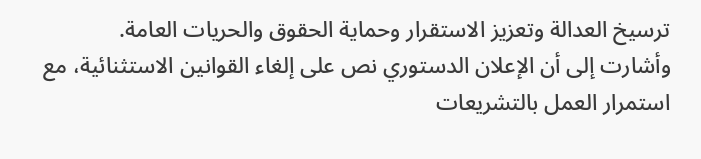ترسيخ العدالة وتعزيز الاستقرار وحماية الحقوق والحريات العامة.
وأشارت إلى أن الإعلان الدستوري نص على إلغاء القوانين الاستثنائية، مع استمرار العمل بالتشريعات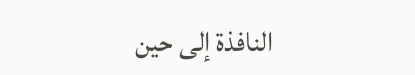النافذة إلى حين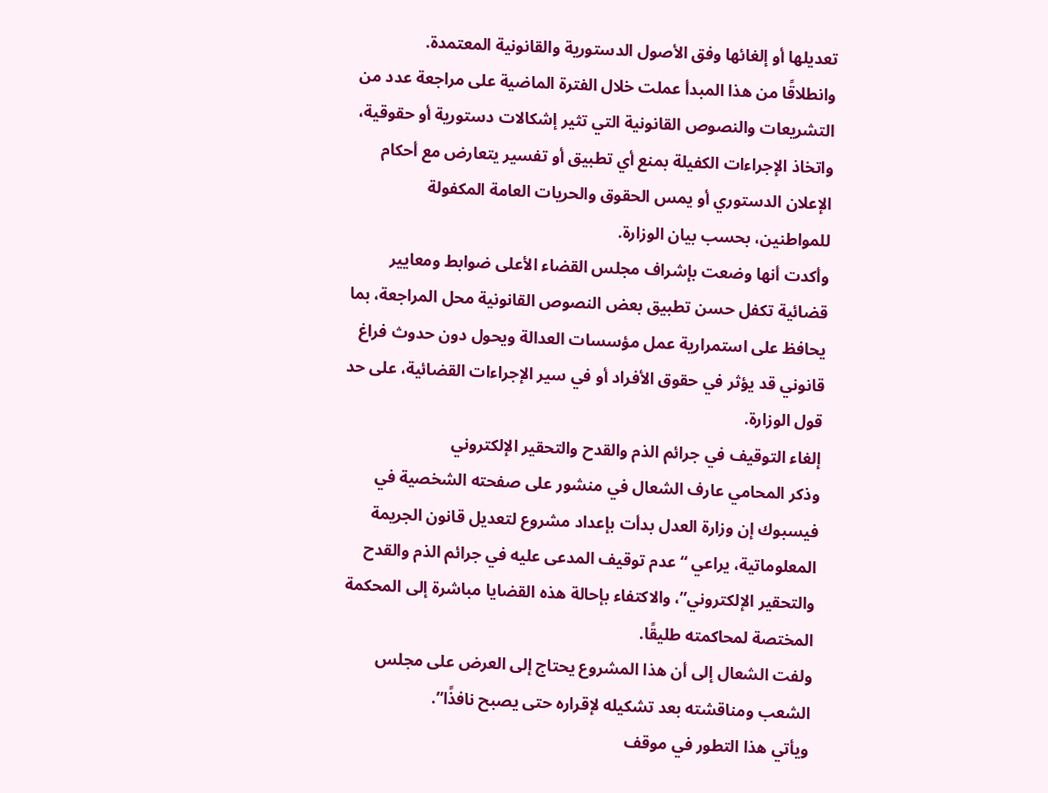تعديلها أو إلغائها وفق الأصول الدستورية والقانونية المعتمدة.
وانطلاقًا من هذا المبدأ عملت خلال الفترة الماضية على مراجعة عدد من التشريعات والنصوص القانونية التي تثير إشكالات دستورية أو حقوقية، واتخاذ الإجراءات الكفيلة بمنع أي تطبيق أو تفسير يتعارض مع أحكام الإعلان الدستوري أو يمس الحقوق والحريات العامة المكفولة للمواطنين، بحسب بيان الوزارة.
وأكدت أنها وضعت بإشراف مجلس القضاء الأعلى ضوابط ومعايير قضائية تكفل حسن تطبيق بعض النصوص القانونية محل المراجعة، بما يحافظ على استمرارية عمل مؤسسات العدالة ويحول دون حدوث فراغ قانوني قد يؤثر في حقوق الأفراد أو في سير الإجراءات القضائية، على حد قول الوزارة.
إلغاء التوقيف في جرائم الذم والقدح والتحقير الإلكتروني
وذكر المحامي عارف الشعال في منشور على صفحته الشخصية في فيسبوك إن وزارة العدل بدأت بإعداد مشروع لتعديل قانون الجريمة المعلوماتية، يراعي “عدم توقيف المدعى عليه في جرائم الذم والقدح والتحقير الإلكتروني”، والاكتفاء بإحالة هذه القضايا مباشرة إلى المحكمة المختصة لمحاكمته طليقًا.
ولفت الشعال إلى أن هذا المشروع يحتاج إلى العرض على مجلس الشعب ومناقشته بعد تشكيله لإقراره حتى يصبح نافذًا”.
ويأتي هذا التطور في موقف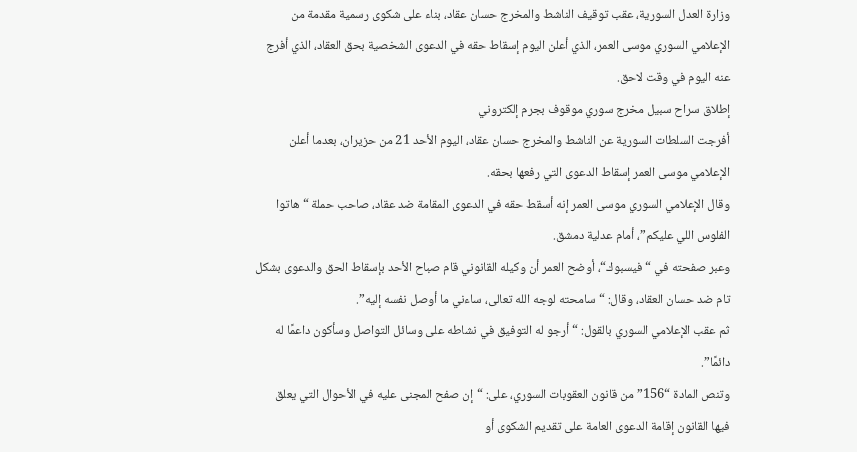وزارة العدل السورية، عقب توقيف الناشط والمخرج حسان عقاد، بناء على شكوى رسمية مقدمة من الإعلامي السوري موسى العمر، الذي أعلن اليوم إسقاط حقه في الدعوى الشخصية بحق العقاد، الذي أفرج عنه اليوم في وقت لاحق.
إطلاق سراح سبيل مخرج سوري موقوف بجرم إلكتروني
أفرجت السلطات السورية عن الناشط والمخرج حسان عقاد، اليوم الأحد 21 من حزيران، بعدما أعلن الإعلامي موسى العمر إسقاط الدعوى التي رفعها بحقه.
وقال الإعلامي السوري موسى العمر إنه أسقط حقه في الدعوى المقامة ضد عقاد، صاحب حملة “هاتوا الفلوس اللي عليكم”، أمام عدلية دمشق.
وعبر صفحته في “فيسبوك“، أوضح العمر أن وكيله القانوني قام صباح الأحد بإسقاط الحق والدعوى بشكل تام ضد حسان العقاد، وقال: “سامحته لوجه الله تعالى، ساءني ما أوصل نفسه إليه”.
ثم عقب الإعلامي السوري بالقول: “أرجو له التوفيق في نشاطه على وسائل التواصل وسأكون داعمًا له دائمًا”.
وتنص المادة “156” من قانون العقوبات السوري، على: “إن صفح المجنى عليه في الأحوال التي يعلق فيها القانون إقامة الدعوى العامة على تقديم الشكوى أو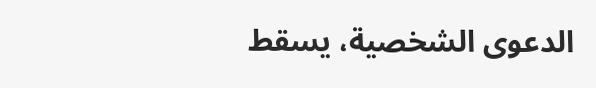الدعوى الشخصية، يسقط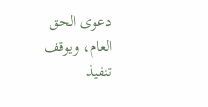دعوى الحق العام، ويوقف تنفيذ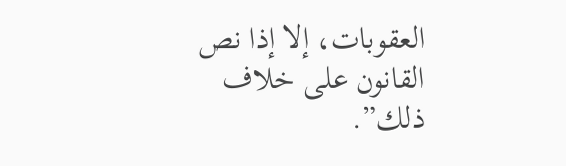العقوبات، إلا إذا نص القانون على خلاف ذلك”.